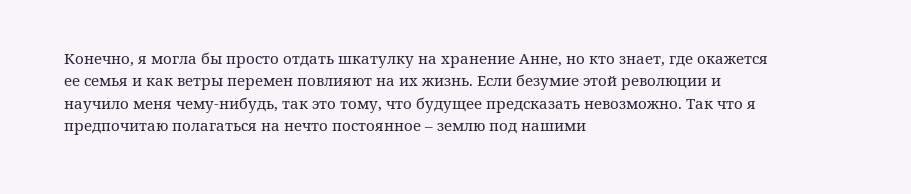Конечно, я могла бы просто отдать шкатулку на хранение Анне, но кто знает, где окажется ее семья и как ветры перемен повлияют на их жизнь. Если безумие этой революции и научило меня чему-нибудь, так это тому, что будущее предсказать невозможно. Так что я предпочитаю полагаться на нечто постоянное – землю под нашими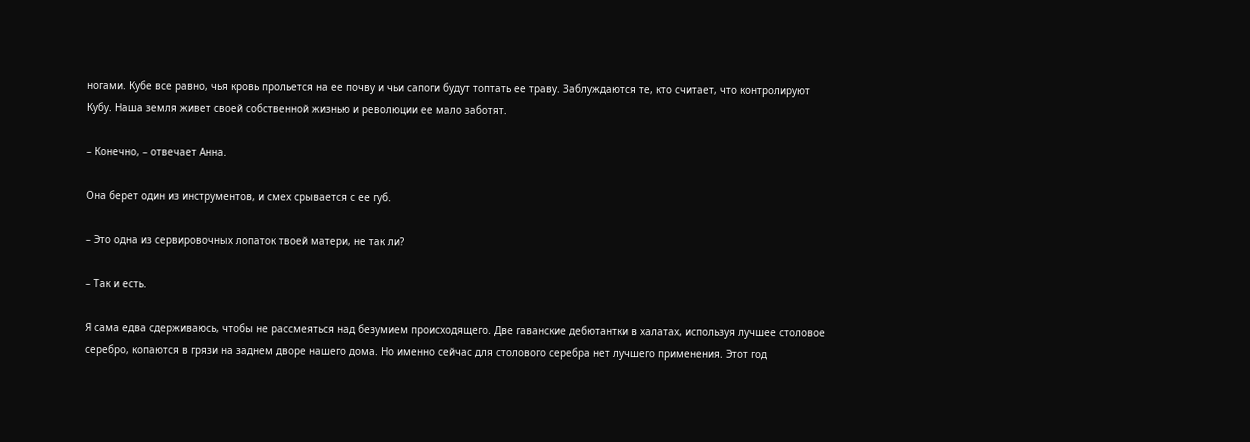ногами. Кубе все равно, чья кровь прольется на ее почву и чьи сапоги будут топтать ее траву. Заблуждаются те, кто считает, что контролируют Кубу. Наша земля живет своей собственной жизнью и революции ее мало заботят.

– Конечно, – отвечает Анна.

Она берет один из инструментов, и смех срывается с ее губ.

– Это одна из сервировочных лопаток твоей матери, не так ли?

– Так и есть.

Я сама едва сдерживаюсь, чтобы не рассмеяться над безумием происходящего. Две гаванские дебютантки в халатах, используя лучшее столовое серебро, копаются в грязи на заднем дворе нашего дома. Но именно сейчас для столового серебра нет лучшего применения. Этот год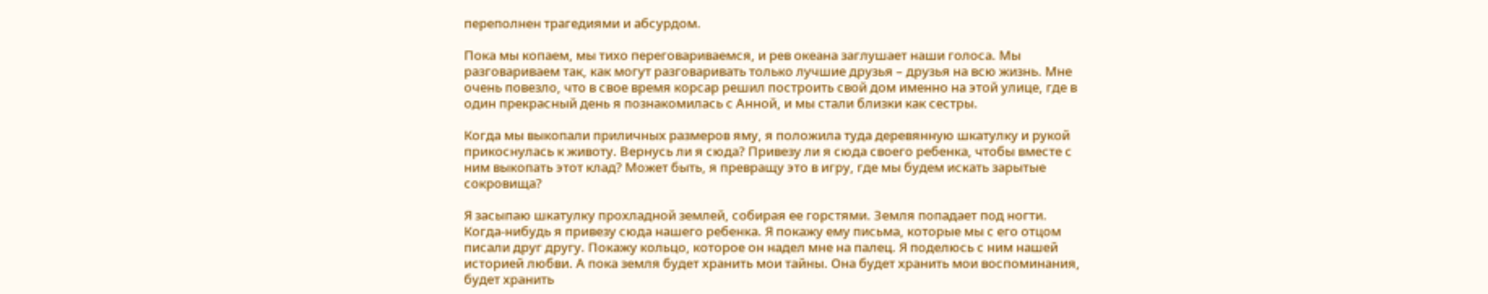переполнен трагедиями и абсурдом.

Пока мы копаем, мы тихо переговариваемся, и рев океана заглушает наши голоса. Мы разговариваем так, как могут разговаривать только лучшие друзья – друзья на всю жизнь. Мне очень повезло, что в свое время корсар решил построить свой дом именно на этой улице, где в один прекрасный день я познакомилась с Анной, и мы стали близки как сестры.

Когда мы выкопали приличных размеров яму, я положила туда деревянную шкатулку и рукой прикоснулась к животу. Вернусь ли я сюда? Привезу ли я сюда своего ребенка, чтобы вместе с ним выкопать этот клад? Может быть, я превращу это в игру, где мы будем искать зарытые сокровища?

Я засыпаю шкатулку прохладной землей, собирая ее горстями. Земля попадает под ногти. Когда-нибудь я привезу сюда нашего ребенка. Я покажу ему письма, которые мы с его отцом писали друг другу. Покажу кольцо, которое он надел мне на палец. Я поделюсь с ним нашей историей любви. А пока земля будет хранить мои тайны. Она будет хранить мои воспоминания, будет хранить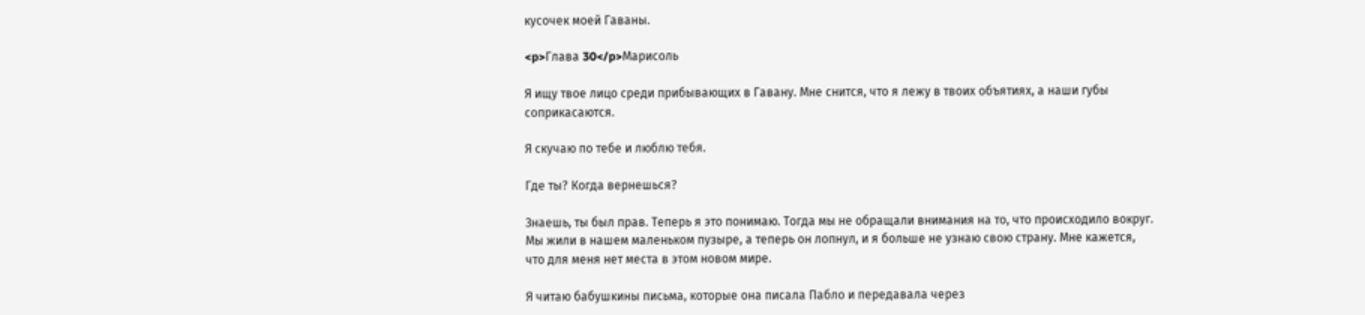кусочек моей Гаваны.

<p>Глава 30</p>Марисоль

Я ищу твое лицо среди прибывающих в Гавану. Мне снится, что я лежу в твоих объятиях, а наши губы соприкасаются.

Я скучаю по тебе и люблю тебя.

Где ты? Когда вернешься?

Знаешь, ты был прав. Теперь я это понимаю. Тогда мы не обращали внимания на то, что происходило вокруг. Мы жили в нашем маленьком пузыре, а теперь он лопнул, и я больше не узнаю свою страну. Мне кажется, что для меня нет места в этом новом мире.

Я читаю бабушкины письма, которые она писала Пабло и передавала через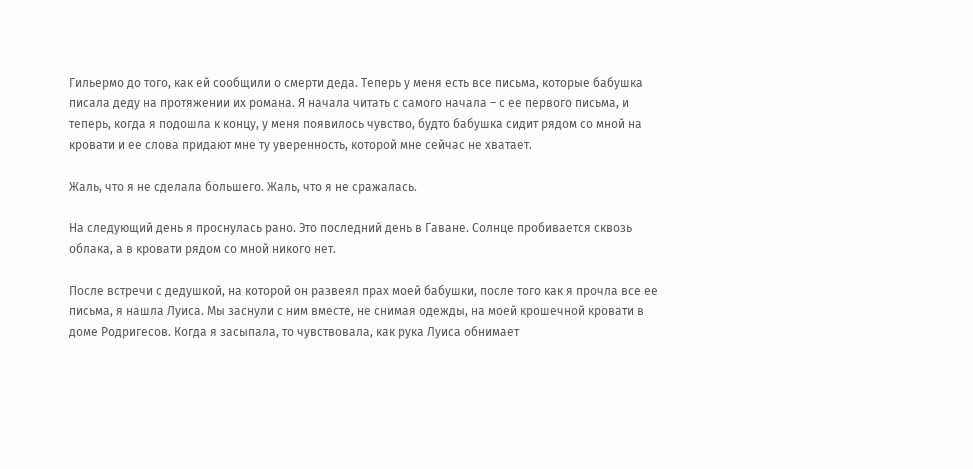Гильермо до того, как ей сообщили о смерти деда. Теперь у меня есть все письма, которые бабушка писала деду на протяжении их романа. Я начала читать с самого начала – с ее первого письма, и теперь, когда я подошла к концу, у меня появилось чувство, будто бабушка сидит рядом со мной на кровати и ее слова придают мне ту уверенность, которой мне сейчас не хватает.

Жаль, что я не сделала большего. Жаль, что я не сражалась.

На следующий день я проснулась рано. Это последний день в Гаване. Солнце пробивается сквозь облака, а в кровати рядом со мной никого нет.

После встречи с дедушкой, на которой он развеял прах моей бабушки, после того как я прочла все ее письма, я нашла Луиса. Мы заснули с ним вместе, не снимая одежды, на моей крошечной кровати в доме Родригесов. Когда я засыпала, то чувствовала, как рука Луиса обнимает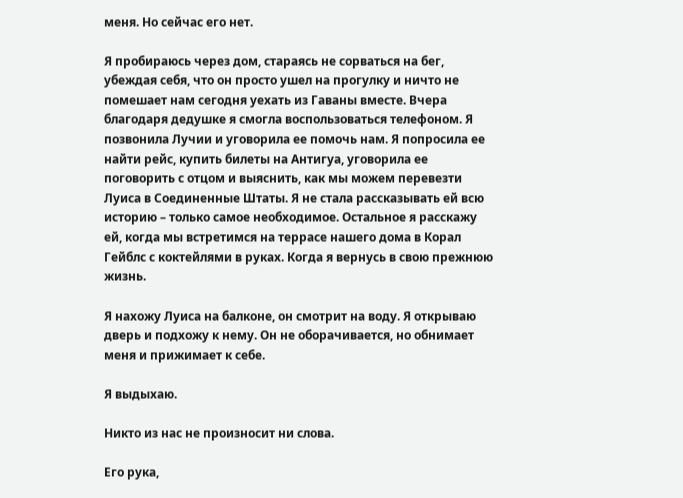меня. Но сейчас его нет.

Я пробираюсь через дом, стараясь не сорваться на бег, убеждая себя, что он просто ушел на прогулку и ничто не помешает нам сегодня уехать из Гаваны вместе. Вчера благодаря дедушке я смогла воспользоваться телефоном. Я позвонила Лучии и уговорила ее помочь нам. Я попросила ее найти рейс, купить билеты на Антигуа, уговорила ее поговорить с отцом и выяснить, как мы можем перевезти Луиса в Соединенные Штаты. Я не стала рассказывать ей всю историю – только самое необходимое. Остальное я расскажу ей, когда мы встретимся на террасе нашего дома в Корал Гейблс с коктейлями в руках. Когда я вернусь в свою прежнюю жизнь.

Я нахожу Луиса на балконе, он смотрит на воду. Я открываю дверь и подхожу к нему. Он не оборачивается, но обнимает меня и прижимает к себе.

Я выдыхаю.

Никто из нас не произносит ни слова.

Его рука,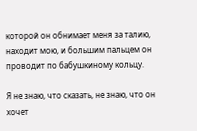которой он обнимает меня за талию, находит мою, и большим пальцем он проводит по бабушкиному кольцу.

Я не знаю, что сказать, не знаю, что он хочет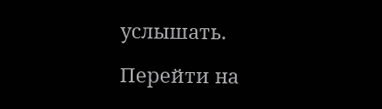услышать.

Перейти на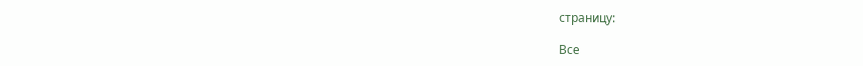страницу:

Все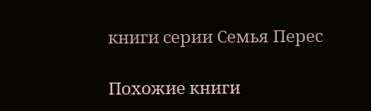книги серии Семья Перес

Похожие книги